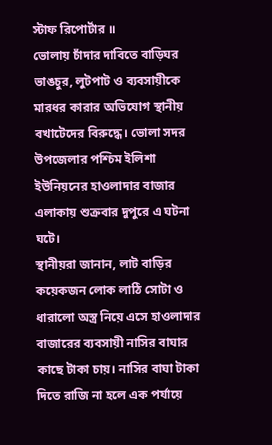স্টাফ রিপোর্টার ॥
ভোলায় চাঁদার দাবিতে বাড়িঘর ভাঙচুর, লুটপাট ও ব্যবসায়ীকে মারধর কারার অভিযোগ স্থানীয় বখাটেদের বিরুদ্ধে। ভোলা সদর উপজেলার পশ্চিম ইলিশা ইউনিয়নের হাওলাদার বাজার এলাকায় শুক্রবার দুপুরে এ ঘটনা ঘটে।
স্থানীয়রা জানান, লাট বাড়ির কয়েকজন লোক লাঠি সোটা ও ধারালো অস্ত্র নিয়ে এসে হাওলাদার বাজারের ব্যবসায়ী নাসির বাঘার কাছে টাকা চায়। নাসির বাঘা টাকা দিতে রাজি না হলে এক পর্যায়ে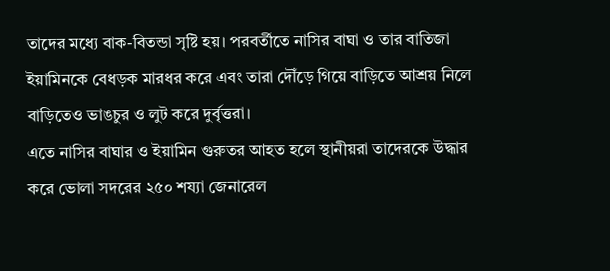তাদের মধ্যে বাক-বিতন্ডা সৃষ্টি হয়। পরবর্তীতে নাসির বাঘা ও তার বাতিজা ইয়ামিনকে বেধড়ক মারধর করে এবং তারা দৌঁড়ে গিয়ে বাড়িতে আশ্রয় নিলে বাড়িতেও ভাঙচুর ও লুট করে দুর্বৃত্তরা।
এতে নাসির বাঘার ও ইয়ামিন গুরুতর আহত হলে স্থানীয়রা তাদেরকে উদ্ধার করে ভোলা সদরের ২৫০ শয্যা জেনারেল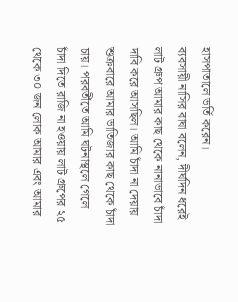হাসপাতালে ভর্তি করেন।
ব্যবসায়ী নাসির বাঘা বলেন, দীর্ঘদিন ধরেই লাট গ্রুপ আমার কাছ থেকে নানাভাবে চাঁদা দাবি করে আসছিল। আমি চাঁদা না দেয়ায় শুক্রবারে আমার ভাতিজার কাছ থেকে চাঁদা চায়। পরবর্তীতে আমি ঘটনাস্থলে গেলে চাঁদা দিতে রাজি না হওয়ায় লাট গ্রুপের ২৫ থেকে ৩০ জন লোক আমার এবং আমার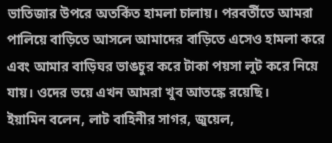ভাতিজার উপরে অতর্কিত হামলা চালায়। পরবর্তীতে আমরা পালিয়ে বাড়িতে আসলে আমাদের বাড়িতে এসেও হামলা করে এবং আমার বাড়িঘর ভাঙচুর করে টাকা পয়সা লুট করে নিয়ে যায়। ওদের ভয়ে এখন আমরা খুব আতঙ্কে রয়েছি।
ইয়ামিন বলেন, লাট বাহিনীর সাগর, জুয়েল,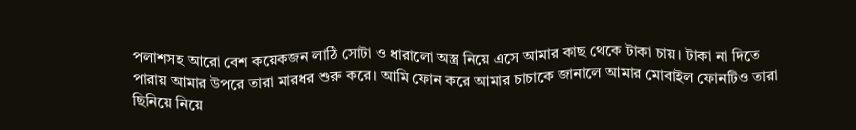পলাশসহ আরো বেশ কয়েকজন লাঠি সোটা ও ধারালো অস্ত্র নিয়ে এসে আমার কাছ থেকে টাকা চায়। টাকা না দিতে পারায় আমার উপরে তারা মারধর শুরু করে। আমি ফোন করে আমার চাচাকে জানালে আমার মোবাইল ফোনটিও তারা ছিনিয়ে নিয়ে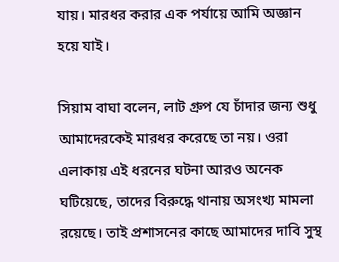যায়। মারধর করার এক পর্যায়ে আমি অজ্ঞান হয়ে যাই।

সিয়াম বাঘা বলেন, লাট গ্রুপ যে চাঁদার জন্য শুধু আমাদেরকেই মারধর করেছে তা নয়। ওরা এলাকায় এই ধরনের ঘটনা আরও অনেক ঘটিয়েছে, তাদের বিরুদ্ধে থানায় অসংখ্য মামলা রয়েছে। তাই প্রশাসনের কাছে আমাদের দাবি সুস্থ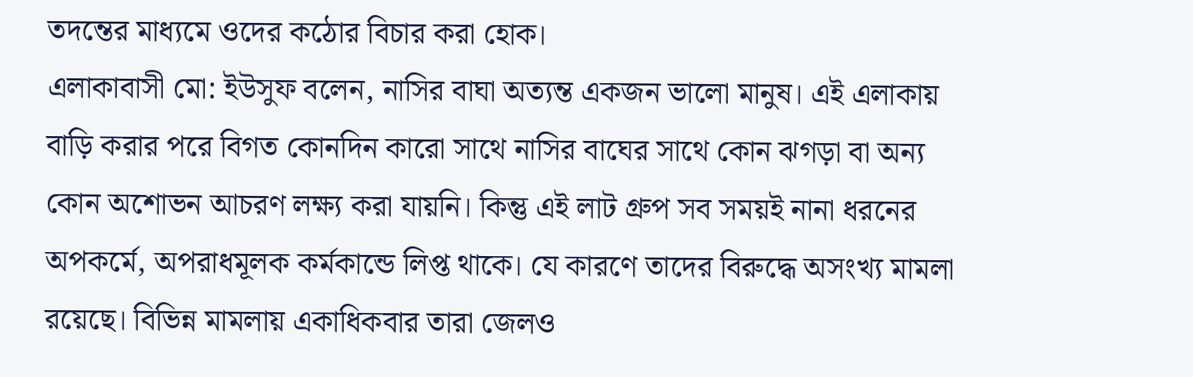তদন্তের মাধ্যমে ওদের কঠোর বিচার করা হোক।
এলাকাবাসী মো: ইউসুফ বলেন, নাসির বাঘা অত্যন্ত একজন ভালো মানুষ। এই এলাকায় বাড়ি করার পরে বিগত কোনদিন কারো সাথে নাসির বাঘের সাথে কোন ঝগড়া বা অন্য কোন অশোভন আচরণ লক্ষ্য করা যায়নি। কিন্তু এই লাট গ্রুপ সব সময়ই নানা ধরনের অপকর্মে, অপরাধমূলক কর্মকান্ডে লিপ্ত থাকে। যে কারণে তাদের বিরুদ্ধে অসংখ্য মামলা রয়েছে। বিভিন্ন মামলায় একাধিকবার তারা জেলও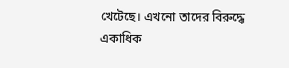খেটেছে। এখনো তাদের বিরুদ্ধে একাধিক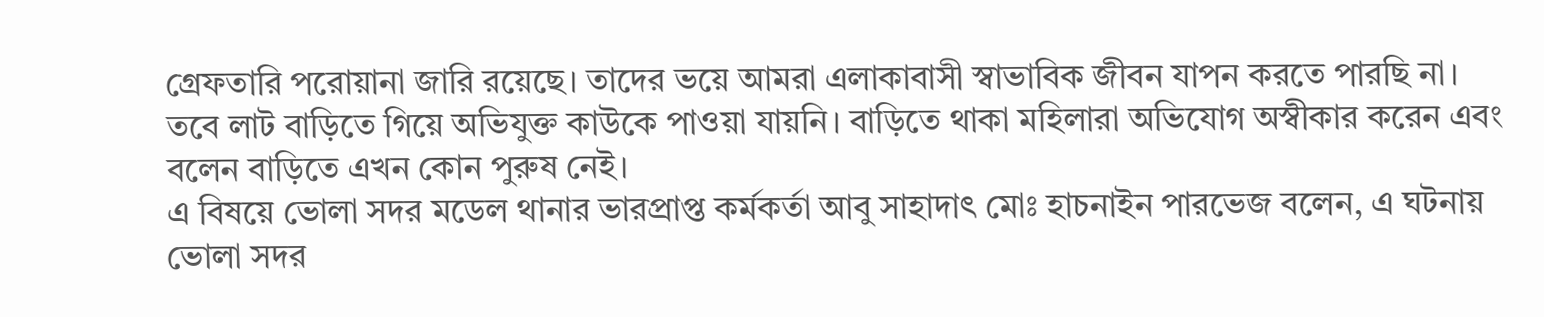গ্রেফতারি পরোয়ানা জারি রয়েছে। তাদের ভয়ে আমরা এলাকাবাসী স্বাভাবিক জীবন যাপন করতে পারছি না।
তবে লাট বাড়িতে গিয়ে অভিযুক্ত কাউকে পাওয়া যায়নি। বাড়িতে থাকা মহিলারা অভিযোগ অস্বীকার করেন এবং বলেন বাড়িতে এখন কোন পুরুষ নেই।
এ বিষয়ে ভোলা সদর মডেল থানার ভারপ্রাপ্ত কর্মকর্তা আবু সাহাদাৎ মোঃ হাচনাইন পারভেজ বলেন, এ ঘটনায় ভোলা সদর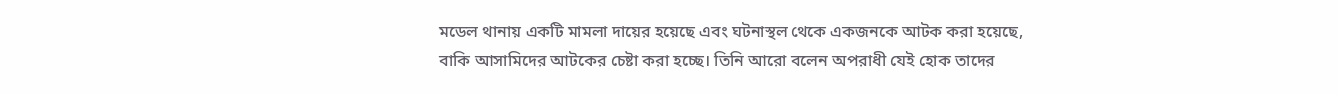মডেল থানায় একটি মামলা দায়ের হয়েছে এবং ঘটনাস্থল থেকে একজনকে আটক করা হয়েছে, বাকি আসামিদের আটকের চেষ্টা করা হচ্ছে। তিনি আরো বলেন অপরাধী যেই হোক তাদের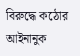বিরুদ্ধে কঠোর আইনানুক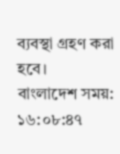ব্যবস্থা গ্রহণ করা হবে।
বাংলাদেশ সময়: ১৬:০৮:৪৭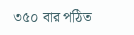৩৫০ বার পঠিত